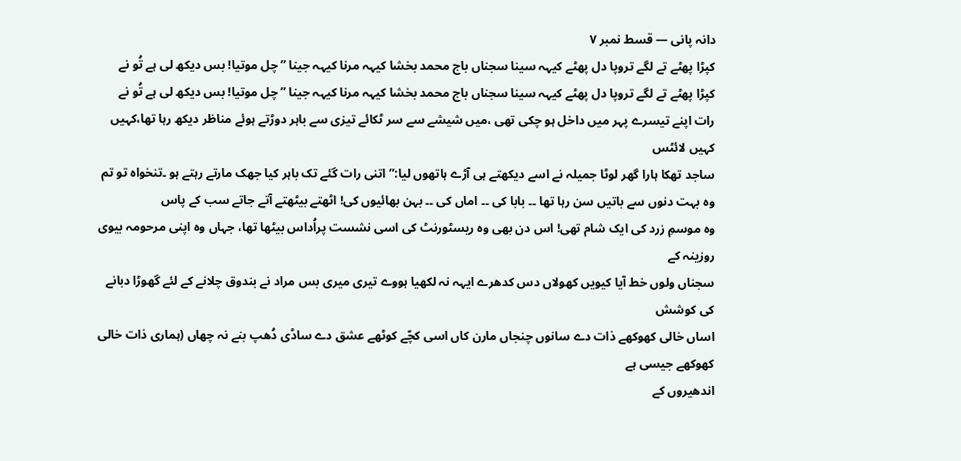دانہ پانی — قسط نمبر ۷
کپڑا پھٹے تے لگے تروپا دل پھٹے کیہہ سینا سجناں باج محمد بخشا کیہہ مرنا کیہہ جینا ”چل موتیا! بس دیکھ لی ہے تُو نے
کپڑا پھٹے تے لگے تروپا دل پھٹے کیہہ سینا سجناں باج محمد بخشا کیہہ مرنا کیہہ جینا ”چل موتیا! بس دیکھ لی ہے تُو نے
رات اپنے تیسرے پہر میں داخل ہو چکی تھی ،میں شیشے سے سر ٹکائے تیزی سے باہر دوڑتے ہوئے مناظر دیکھ رہا تھا،کہیں کہیں لائٹس
ساجد تھکا ہارا گھر لوٹا جمیلہ نے اسے دیکھتے ہی آڑے ہاتھوں لیا:”اتنی رات گئے تک باہر کیا جھک مارتے رہتے ہو ۔تنخواہ تو تم
وہ بہت دنوں سے باتیں سن رہا تھا ۔۔ بابا کی ۔۔ اماں کی ۔۔ بہن بھائیوں کی! اٹھتے بیٹھتے آتے جاتے سب کے پاس
وہ موسمِ زرد کی ایک شام تھی! اس دن بھی وہ ریسٹورنٹ کی اسی نشست پراُداس بیٹھا تھا، جہاں وہ اپنی مرحومہ بیوی روزینہ کے
سجناں ولوں خط آیا کیویں کھولاں دس کدھرے ایہہ نہ لکھیا ہووے تیری میری بس مراد نے بندوق چلانے کے لئے گھوڑا دبانے کی کوشش
اساں خالی کھوکھے ذات دے سانوں چنجاں مارن کاں اسی کچّے کوٹھے عشق دے ساڈی دُھپ بنے نہ چھاں (ہماری ذات خالی کھوکھے جیسی ہے
اندھیروں کے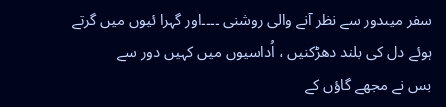سفر میںدور سے نظر آنے والی روشنی ۔۔۔۔اور گہرا ئیوں میں گرتے ہوئے دل کی بلند دھڑکنیں ، اُداسیوں میں کہیں دور سے
بس نے مجھے گاؤں کے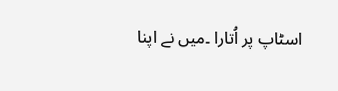اسٹاپ پر اُتارا ۔میں نے اپنا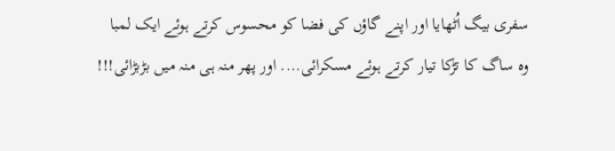سفری بیگ اُٹھایا اور اپنے گاؤں کی فضا کو محسوس کرتے ہوئے ایک لمبا
وہ ساگ کا تڑکا تیار کرتے ہوئے مسکرائی…. اور پھر منہ ہی منہ میں بڑبڑائی!!!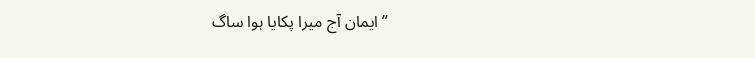”ایمان آج میرا پکایا ہوا ساگ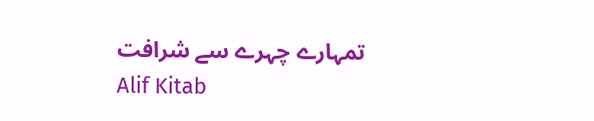تمہارے چہرے سے شرافت
Alif Kitab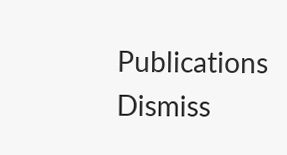Publications Dismiss